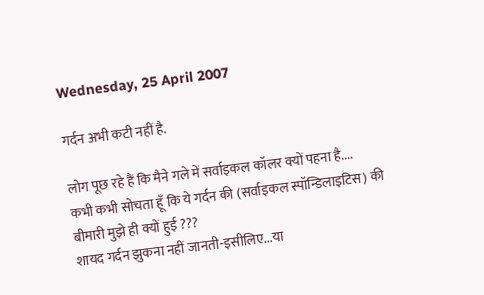Wednesday, 25 April 2007

गर्दन अभी कटी नहीं है.

लोग पूछ रहे हैं कि मैने गले में सर्वाइकल कॉलर क्यों पहना है....
कभी कभी सोचता हूँ कि ये गर्दन की (सर्वाइकल स्पॉन्डिलाइटिस) की बीमारी मुझे ही क्यों हुई ???
शायद गर्दन झुकना नहीं जानती-इसीलिए...या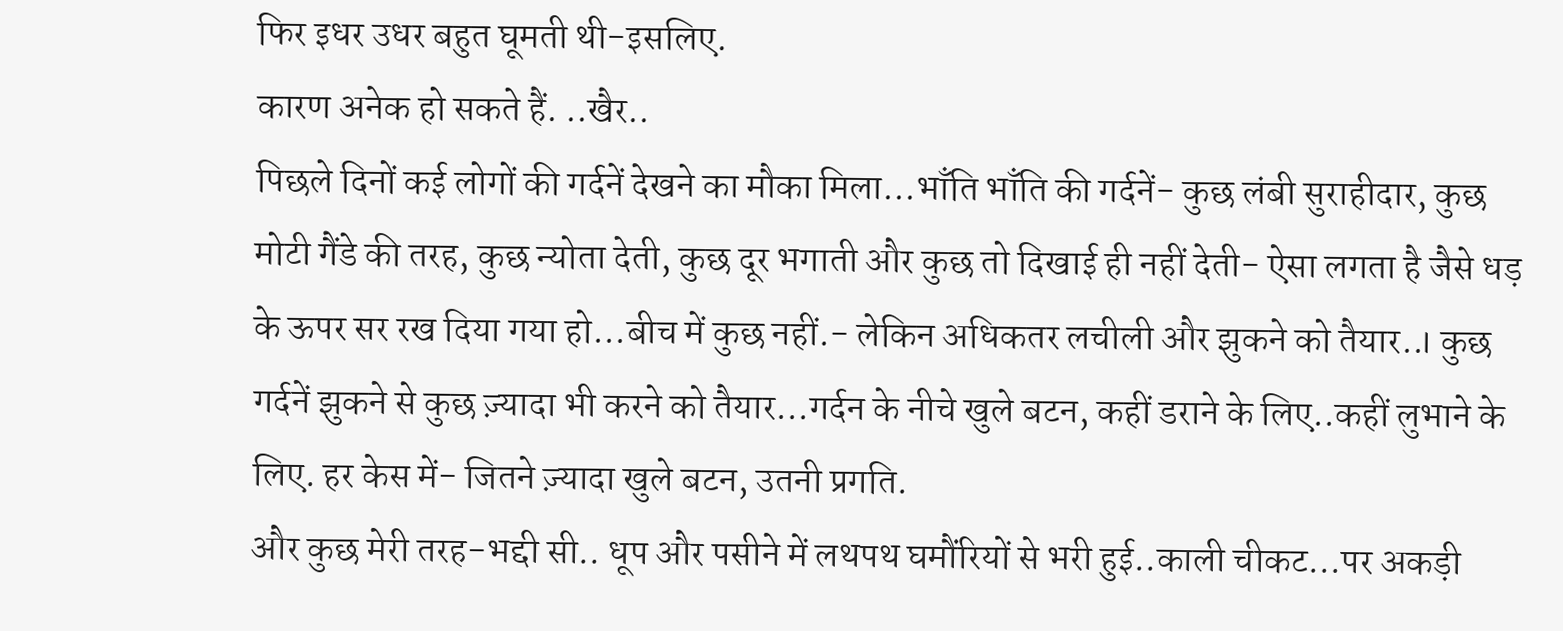फिर इधर उधर बहुत घूमती थी-इसलिए.
कारण अनेक हो सकते हैं. ..खैर..
पिछले दिनों कई लोगों की गर्दनें देखने का मौका मिला...भाँति भाँति की गर्दनें- कुछ लंबी सुराहीदार, कुछ मोटी गैंडे की तरह, कुछ न्योता देती, कुछ दूर भगाती और कुछ तो दिखाई ही नहीं देती- ऐसा लगता है जैसे धड़ के ऊपर सर रख दिया गया हो...बीच में कुछ नहीं.- लेकिन अधिकतर लचीली और झुकने को तैयार..। कुछ गर्दनें झुकने से कुछ ज़्यादा भी करने को तैयार...गर्दन के नीचे खुले बटन, कहीं डराने के लिए..कहीं लुभाने के लिए. हर केस में- जितने ज़्यादा खुले बटन, उतनी प्रगति.
और कुछ मेरी तरह-भद्दी सी.. धूप और पसीने में लथपथ घमौंरियों से भरी हुई..काली चीकट...पर अकड़ी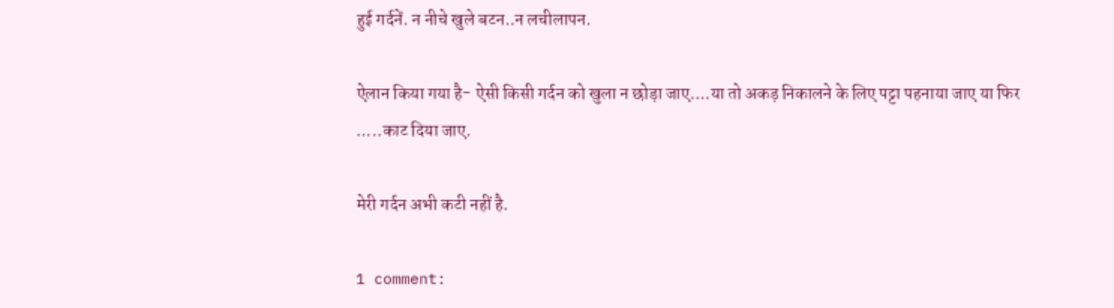हुई गर्दनें. न नीचे खुले बटन..न लचीलापन.

ऐलान किया गया है- ऐसी किसी गर्दन को खुला न छोड़ा जाए....या तो अकड़ निकालने के लिए पट्टा पहनाया जाए या फिर .....काट दिया जाए.

मेरी गर्दन अभी कटी नहीं है.

1 comment: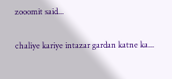zooomit said...

chaliye kariye intazar gardan katne ka...